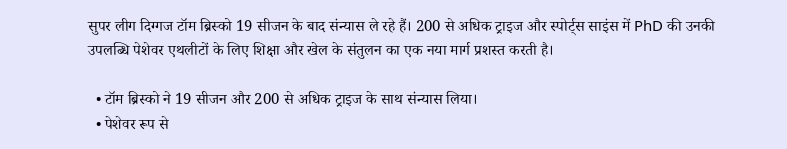सुपर लीग दिग्गज टॉम ब्रिस्को 19 सीजन के बाद संन्यास ले रहे हैं। 200 से अधिक ट्राइज और स्पोर्ट्स साइंस में PhD की उनकी उपलब्धि पेशेवर एथलीटों के लिए शिक्षा और खेल के संतुलन का एक नया मार्ग प्रशस्त करती है।

  • टॉम ब्रिस्को ने 19 सीजन और 200 से अधिक ट्राइज के साथ संन्यास लिया।
  • पेशेवर रूप से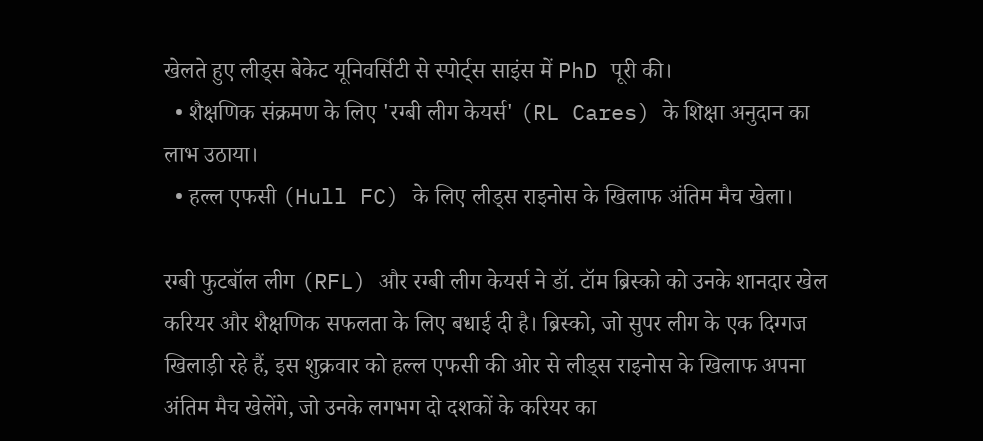खेलते हुए लीड्स बेकेट यूनिवर्सिटी से स्पोर्ट्स साइंस में PhD पूरी की।
  • शैक्षणिक संक्रमण के लिए 'रग्बी लीग केयर्स' (RL Cares) के शिक्षा अनुदान का लाभ उठाया।
  • हल्ल एफसी (Hull FC) के लिए लीड्स राइनोस के खिलाफ अंतिम मैच खेला।

रग्बी फुटबॉल लीग (RFL) और रग्बी लीग केयर्स ने डॉ. टॉम ब्रिस्को को उनके शानदार खेल करियर और शैक्षणिक सफलता के लिए बधाई दी है। ब्रिस्को, जो सुपर लीग के एक दिग्गज खिलाड़ी रहे हैं, इस शुक्रवार को हल्ल एफसी की ओर से लीड्स राइनोस के खिलाफ अपना अंतिम मैच खेलेंगे, जो उनके लगभग दो दशकों के करियर का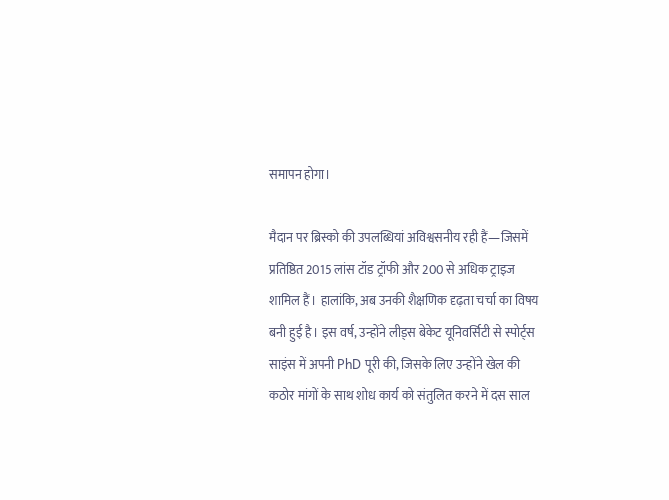समापन होगा।

मैदान पर ब्रिस्को की उपलब्धियां अविश्वसनीय रही हैं—जिसमें प्रतिष्ठित 2015 लांस टॉड ट्रॉफी और 200 से अधिक ट्राइज शामिल हैं। हालांकि, अब उनकी शैक्षणिक दृढ़ता चर्चा का विषय बनी हुई है। इस वर्ष, उन्होंने लीड्स बेकेट यूनिवर्सिटी से स्पोर्ट्स साइंस में अपनी PhD पूरी की, जिसके लिए उन्होंने खेल की कठोर मांगों के साथ शोध कार्य को संतुलित करने में दस साल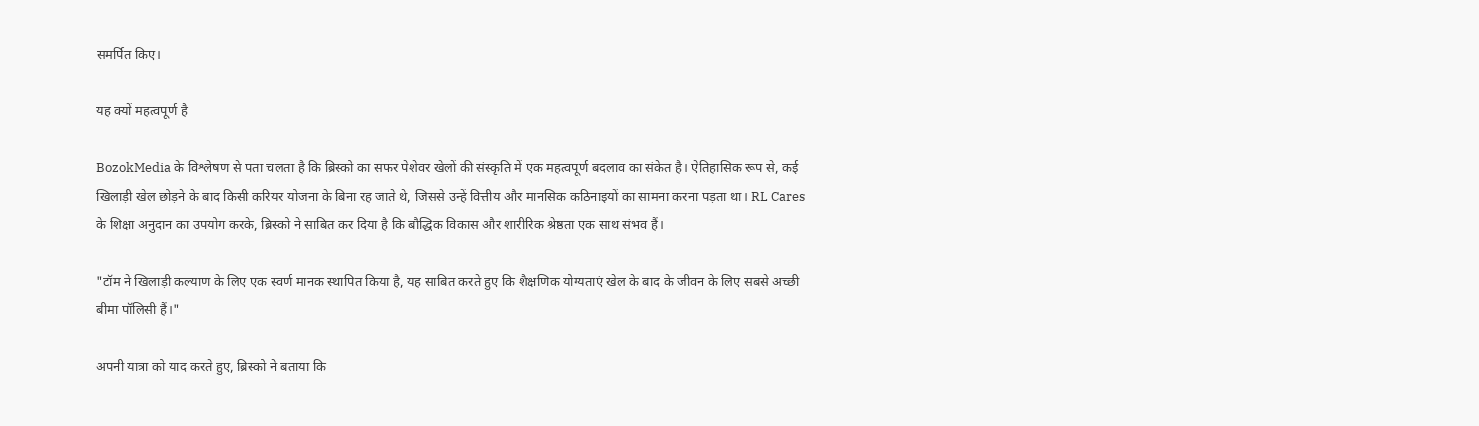समर्पित किए।

यह क्यों महत्वपूर्ण है

BozokMedia के विश्लेषण से पता चलता है कि ब्रिस्को का सफर पेशेवर खेलों की संस्कृति में एक महत्वपूर्ण बदलाव का संकेत है। ऐतिहासिक रूप से, कई खिलाड़ी खेल छोड़ने के बाद किसी करियर योजना के बिना रह जाते थे, जिससे उन्हें वित्तीय और मानसिक कठिनाइयों का सामना करना पड़ता था। RL Cares के शिक्षा अनुदान का उपयोग करके, ब्रिस्को ने साबित कर दिया है कि बौद्धिक विकास और शारीरिक श्रेष्ठता एक साथ संभव हैं।

"टॉम ने खिलाड़ी कल्याण के लिए एक स्वर्ण मानक स्थापित किया है, यह साबित करते हुए कि शैक्षणिक योग्यताएं खेल के बाद के जीवन के लिए सबसे अच्छी बीमा पॉलिसी हैं।"

अपनी यात्रा को याद करते हुए, ब्रिस्को ने बताया कि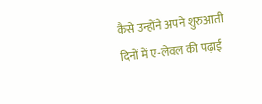कैसे उन्होंने अपने शुरुआती दिनों में ए-लेवल की पढ़ाई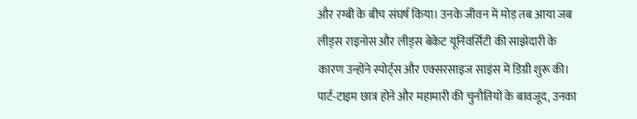और रग्बी के बीच संघर्ष किया। उनके जीवन में मोड़ तब आया जब लीड्स राइनोस और लीड्स बेकेट यूनिवर्सिटी की साझेदारी के कारण उन्होंने स्पोर्ट्स और एक्सरसाइज साइंस में डिग्री शुरू की। पार्ट-टाइम छात्र होने और महामारी की चुनौतियों के बावजूद, उनका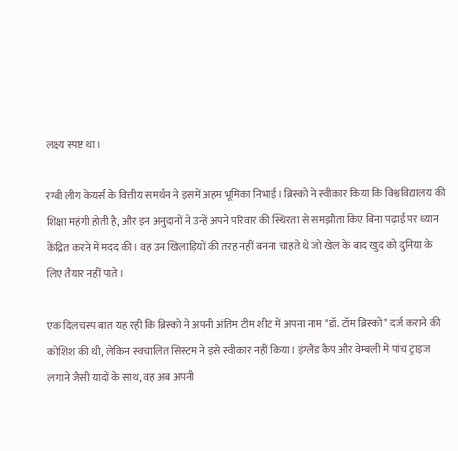लक्ष्य स्पष्ट था।

रग्बी लीग केयर्स के वित्तीय समर्थन ने इसमें अहम भूमिका निभाई। ब्रिस्को ने स्वीकार किया कि विश्वविद्यालय की शिक्षा महंगी होती है, और इन अनुदानों ने उन्हें अपने परिवार की स्थिरता से समझौता किए बिना पढ़ाई पर ध्यान केंद्रित करने में मदद की। वह उन खिलाड़ियों की तरह नहीं बनना चाहते थे जो खेल के बाद खुद को दुनिया के लिए तैयार नहीं पाते।

एक दिलचस्प बात यह रही कि ब्रिस्को ने अपनी अंतिम टीम शीट में अपना नाम "डॉ. टॉम ब्रिस्को" दर्ज कराने की कोशिश की थी, लेकिन स्वचालित सिस्टम ने इसे स्वीकार नहीं किया। इंग्लैंड कैप और वेम्बली में पांच ट्राइज लगाने जैसी यादों के साथ, वह अब अपनी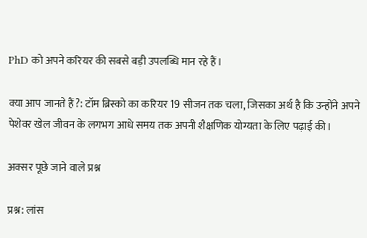PhD को अपने करियर की सबसे बड़ी उपलब्धि मान रहे हैं।

क्या आप जानते हैं?: टॉम ब्रिस्को का करियर 19 सीजन तक चला, जिसका अर्थ है कि उन्होंने अपने पेशेवर खेल जीवन के लगभग आधे समय तक अपनी शैक्षणिक योग्यता के लिए पढ़ाई की।

अक्सर पूछे जाने वाले प्रश्न

प्रश्न: लांस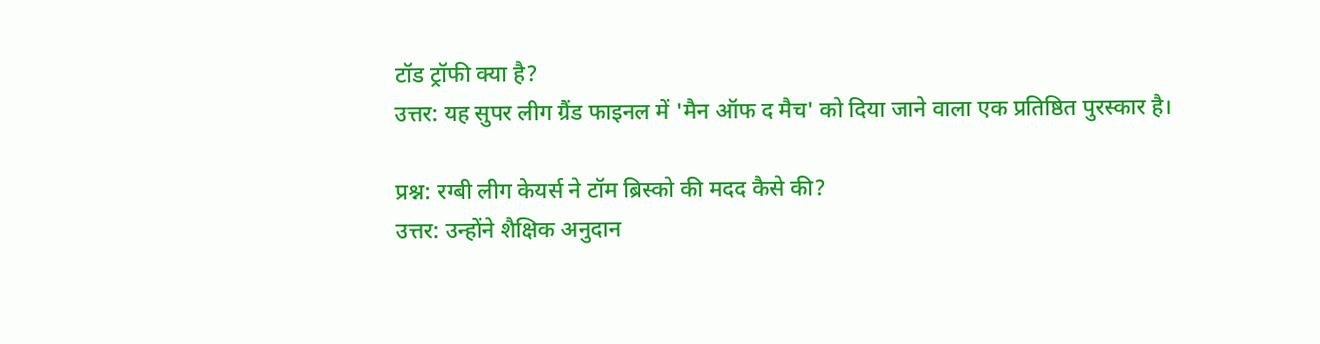टॉड ट्रॉफी क्या है?
उत्तर: यह सुपर लीग ग्रैंड फाइनल में 'मैन ऑफ द मैच' को दिया जाने वाला एक प्रतिष्ठित पुरस्कार है।

प्रश्न: रग्बी लीग केयर्स ने टॉम ब्रिस्को की मदद कैसे की?
उत्तर: उन्होंने शैक्षिक अनुदान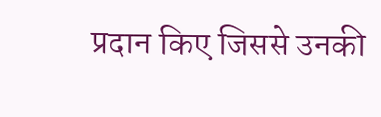प्रदान किए जिससे उनकी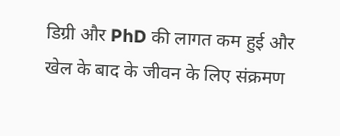डिग्री और PhD की लागत कम हुई और खेल के बाद के जीवन के लिए संक्रमण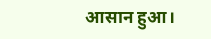आसान हुआ।